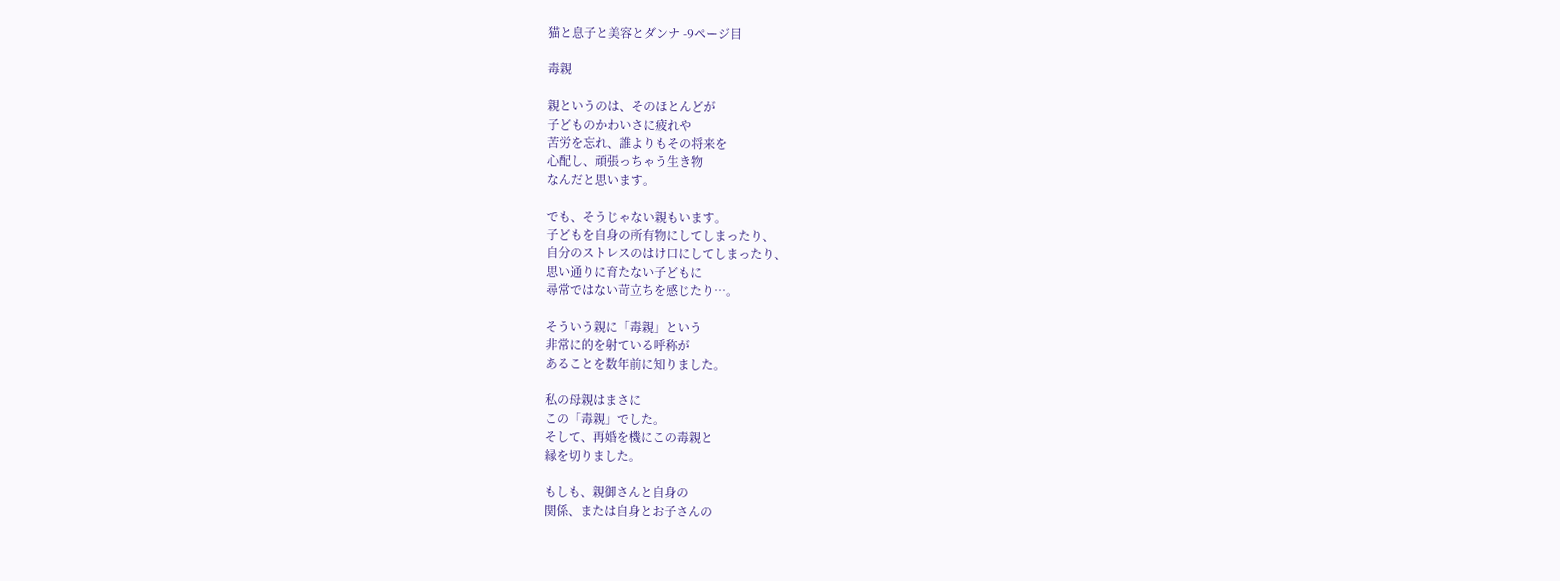猫と息子と美容とダンナ -9ページ目

毒親

親というのは、そのほとんどが
子どものかわいさに疲れや
苦労を忘れ、誰よりもその将来を
心配し、頑張っちゃう生き物
なんだと思います。

でも、そうじゃない親もいます。
子どもを自身の所有物にしてしまったり、
自分のストレスのはけ口にしてしまったり、
思い通りに育たない子どもに
尋常ではない苛立ちを感じたり…。

そういう親に「毒親」という
非常に的を射ている呼称が
あることを数年前に知りました。

私の母親はまさに
この「毒親」でした。
そして、再婚を機にこの毒親と
縁を切りました。

もしも、親御さんと自身の
関係、または自身とお子さんの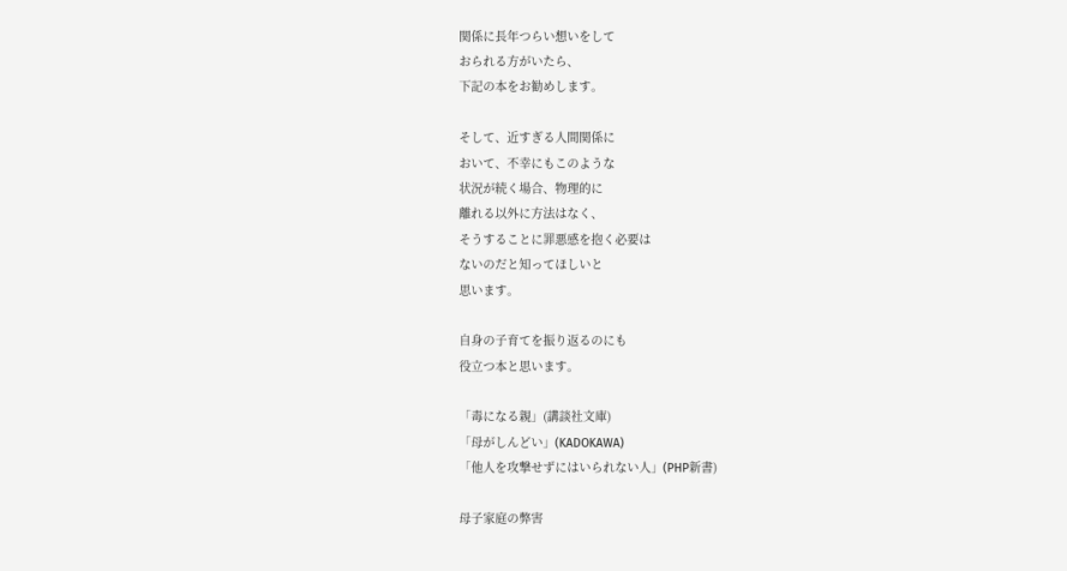関係に長年つらい想いをして
おられる方がいたら、
下記の本をお勧めします。

そして、近すぎる人間関係に
おいて、不幸にもこのような
状況が続く場合、物理的に
離れる以外に方法はなく、
そうすることに罪悪感を抱く必要は
ないのだと知ってほしいと
思います。

自身の子育てを振り返るのにも
役立つ本と思います。

「毒になる親」(講談社文庫)
「母がしんどい」(KADOKAWA)
「他人を攻撃せずにはいられない人」(PHP新書)

母子家庭の弊害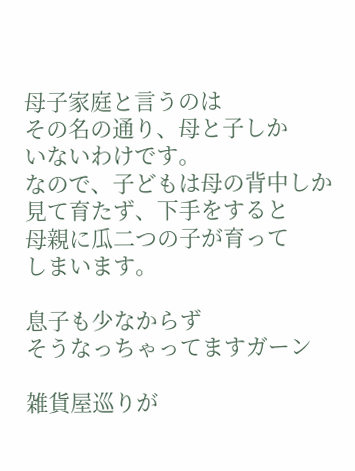母子家庭と言うのは
その名の通り、母と子しか
いないわけです。
なので、子どもは母の背中しか
見て育たず、下手をすると
母親に瓜二つの子が育って
しまいます。

息子も少なからず
そうなっちゃってますガーン

雑貨屋巡りが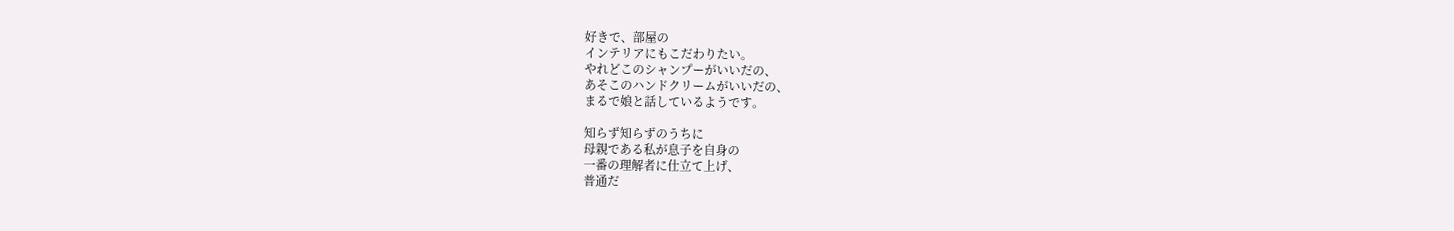好きで、部屋の
インテリアにもこだわりたい。
やれどこのシャンプーがいいだの、
あそこのハンドクリームがいいだの、
まるで娘と話しているようです。

知らず知らずのうちに
母親である私が息子を自身の
一番の理解者に仕立て上げ、
普通だ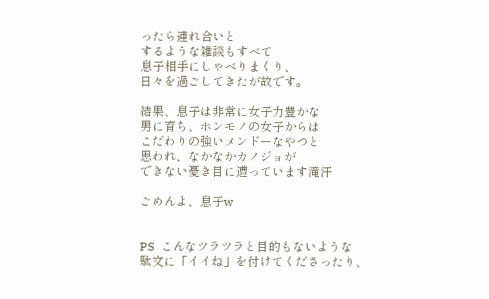ったら連れ合いと
するような雑談もすべて
息子相手にしゃべりまくり、
日々を過ごしてきたが故です。

結果、息子は非常に女子力豊かな
男に育ち、ホンモノの女子からは
こだわりの強いメンドーなやつと
思われ、なかなかカノジョが
できない憂き目に遭っています滝汗

ごめんよ、息子w


PS  こんなツラツラと目的もないような
駄文に「イイね」を付けてくださったり、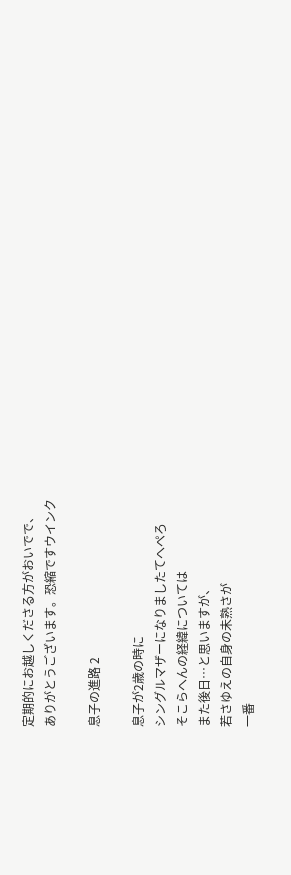定期的にお越しくださる方がおいでで、
ありがとうございます。恐縮ですウインク

息子の進路 2

息子が2歳の時に
シングルマザーになりましたてへぺろ
そこらへんの経緯については
また後日…と思いますが、
若さゆえの自身の未熟さが
一番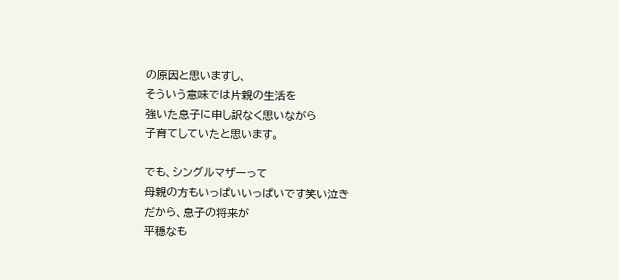の原因と思いますし、
そういう意味では片親の生活を
強いた息子に申し訳なく思いながら
子育てしていたと思います。

でも、シングルマザーって
母親の方もいっぱいいっぱいです笑い泣き
だから、息子の将来が
平穏なも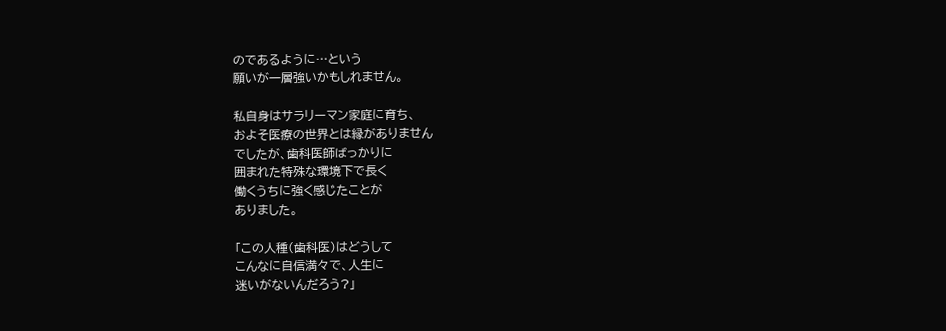のであるように…という
願いが一層強いかもしれません。

私自身はサラリーマン家庭に育ち、
およそ医療の世界とは縁がありません
でしたが、歯科医師ばっかりに
囲まれた特殊な環境下で長く
働くうちに強く感じたことが
ありました。

「この人種(歯科医)はどうして
こんなに自信満々で、人生に
迷いがないんだろう?」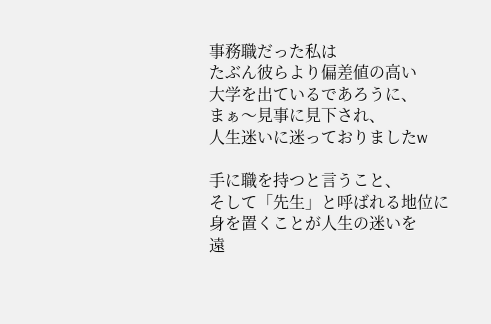事務職だった私は
たぶん彼らより偏差値の高い
大学を出ているであろうに、
まぁ〜見事に見下され、
人生迷いに迷っておりましたw

手に職を持つと言うこと、
そして「先生」と呼ばれる地位に
身を置くことが人生の迷いを
遠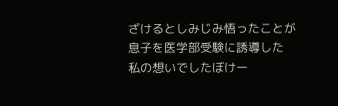ざけるとしみじみ悟ったことが
息子を医学部受験に誘導した
私の想いでしたぼけー